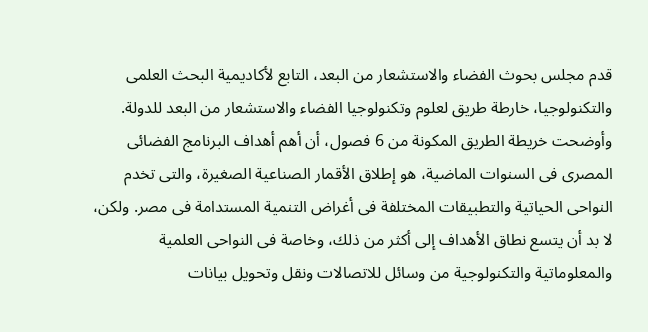قدم مجلس بحوث الفضاء والاستشعار من البعد، التابع لأكاديمية البحث العلمى والتكنولوجيا، خارطة طريق لعلوم وتكنولوجيا الفضاء والاستشعار من البعد للدولة. وأوضحت خريطة الطريق المكونة من 6 فصول، أن أهم أهداف البرنامج الفضائى المصرى فى السنوات الماضية، هو إطلاق الأقمار الصناعية الصغيرة، والتى تخدم النواحى الحياتية والتطبيقات المختلفة فى أغراض التنمية المستدامة فى مصر. ولكن، لا بد أن يتسع نطاق الأهداف إلى أكثر من ذلك، وخاصة فى النواحى العلمية والمعلوماتية والتكنولوجية من وسائل للاتصالات ونقل وتحويل بيانات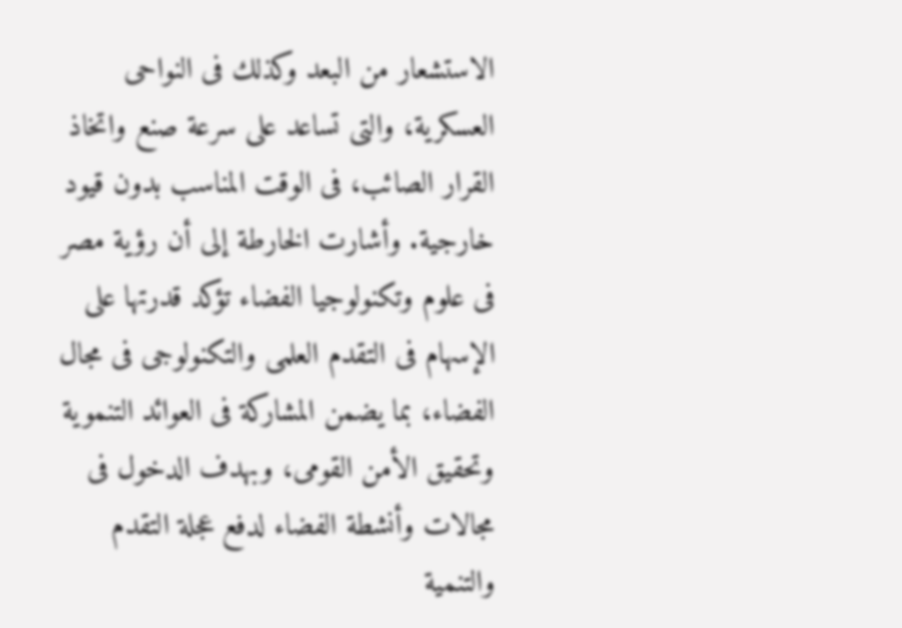الاستشعار من البعد وكذلك فى النواحى العسكرية، والتى تساعد على سرعة صنع واتخاذ القرار الصائب، فى الوقت المناسب بدون قيود خارجية. وأشارت الخارطة إلى أن رؤية مصر فى علوم وتكنولوجيا الفضاء تؤكد قدرتها على الإسهام فى التقدم العلمى والتكنولوجى فى مجال الفضاء، بما يضمن المشاركة فى العوائد التنموية وتحقيق الأمن القومى، وبهدف الدخول فى مجالات وأنشطة الفضاء لدفع عجلة التقدم والتنمية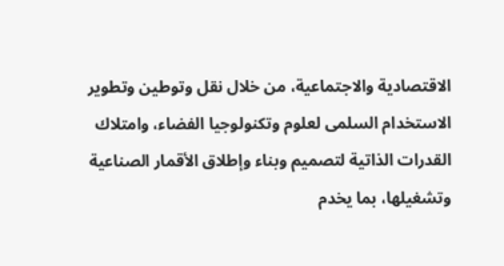الاقتصادية والاجتماعية، من خلال نقل وتوطين وتطوير الاستخدام السلمى لعلوم وتكنولوجيا الفضاء، وامتلاك القدرات الذاتية لتصميم وبناء وإطلاق الأقمار الصناعية وتشغيلها، بما يخدم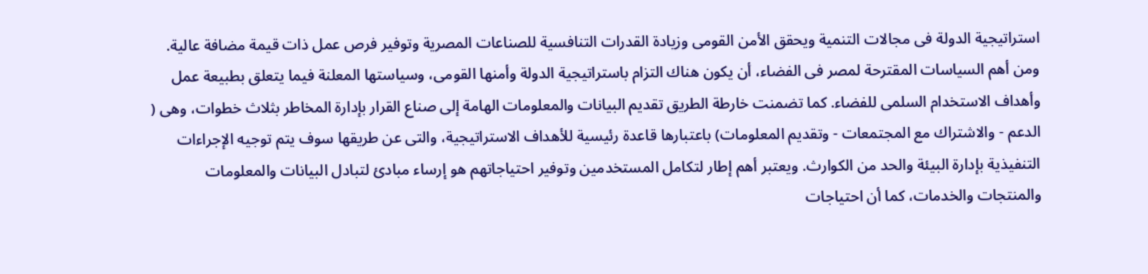استراتيجية الدولة فى مجالات التنمية ويحقق الأمن القومى وزيادة القدرات التنافسية للصناعات المصرية وتوفير فرص عمل ذات قيمة مضافة عالية. ومن أهم السياسات المقترحة لمصر فى الفضاء، أن يكون هناك التزام باستراتيجية الدولة وأمنها القومى، وسياستها المعلنة فيما يتعلق بطبيعة عمل وأهداف الاستخدام السلمى للفضاء. كما تضمنت خارطة الطريق تقديم البيانات والمعلومات الهامة إلى صناع القرار بإدارة المخاطر بثلاث خطوات، وهى ( الدعم - والاشتراك مع المجتمعات - وتقديم المعلومات) باعتبارها قاعدة رئيسية للأهداف الاستراتيجية، والتى عن طريقها سوف يتم توجيه الإجراءات التنفيذية بإدارة البيئة والحد من الكوارث. ويعتبر أهم إطار لتكامل المستخدمين وتوفير احتياجاتهم هو إرساء مبادئ لتبادل البيانات والمعلومات والمنتجات والخدمات، كما أن احتياجات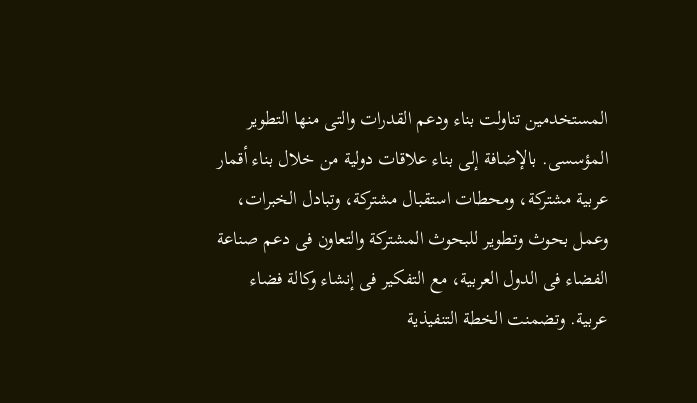المستخدمين تناولت بناء ودعم القدرات والتى منها التطوير المؤسسى. بالإضافة إلى بناء علاقات دولية من خلال بناء أقمار عربية مشتركة، ومحطات استقبال مشتركة، وتبادل الخبرات، وعمل بحوث وتطوير للبحوث المشتركة والتعاون فى دعم صناعة الفضاء فى الدول العربية، مع التفكير فى إنشاء وكالة فضاء عربية. وتضمنت الخطة التنفيذية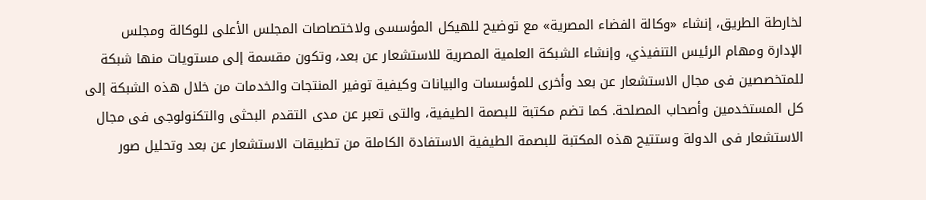لخارطة الطريق، إنشاء «وكالة الفضاء المصرية» مع توضيح للهيكل المؤسسى ولاختصاصات المجلس الأعلى للوكالة ومجلس الإدارة ومهام الرئيس التنفيذي، وإنشاء الشبكة العلمية المصرية للاستشعار عن بعد، وتكون مقسمة إلى مستويات منها شبكة للمتخصصين فى مجال الاستشعار عن بعد وأخرى للمؤسسات والبيانات وكيفية توفير المنتجات والخدمات من خلال هذه الشبكة إلى كل المستخدمين وأصحاب المصلحة. كما تضم مكتبة للبصمة الطيفية، والتى تعبر عن مدى التقدم البحثى والتكنولوجى فى مجال الاستشعار فى الدولة وستتيح هذه المكتبة للبصمة الطيفية الاستفادة الكاملة من تطبيقات الاستشعار عن بعد وتحليل صور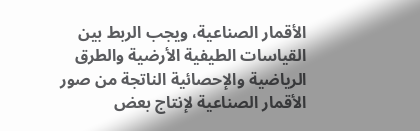الأقمار الصناعية، ويجب الربط بين القياسات الطيفية الأرضية والطرق الرياضية والإحصائية الناتجة من صور الأقمار الصناعية لإنتاج بعض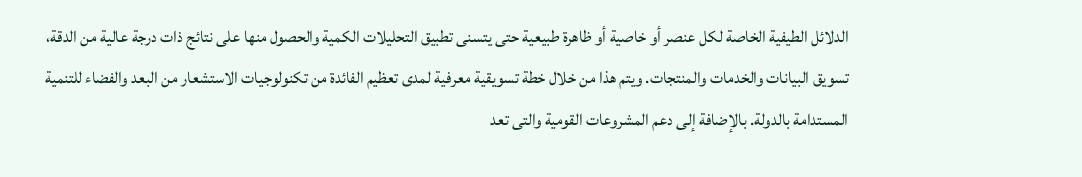الدلائل الطيفية الخاصة لكل عنصر أو خاصية أو ظاهرة طبيعية حتى يتسنى تطبيق التحليلات الكمية والحصول منها على نتائج ذات درجة عالية من الدقة، تسويق البيانات والخدمات والمنتجات. ويتم هذا من خلال خطة تسويقية معرفية لمدى تعظيم الفائدة من تكنولوجيات الاستشعار من البعد والفضاء للتنمية المستدامة بالدولة. بالإضافة إلى دعم المشروعات القومية والتى تعد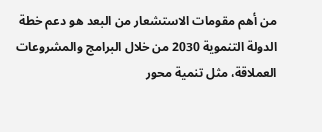من أهم مقومات الاستشعار من البعد هو دعم خطة الدولة التنموية 2030 من خلال البرامج والمشروعات العملاقة، مثل تنمية محور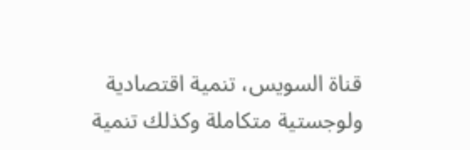قناة السويس، تنمية اقتصادية ولوجستية متكاملة وكذلك تنمية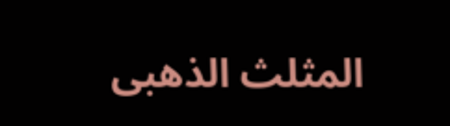المثلث الذهبى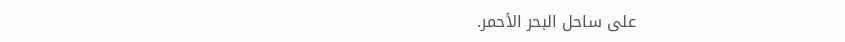على ساحل البحر الأحمر.